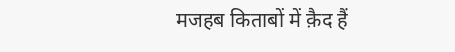मजहब किताबों में क़ैद हैं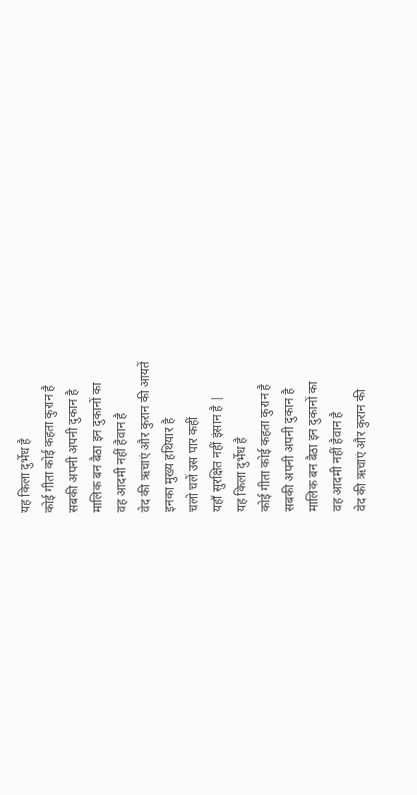यह किला दुर्भेध है
कोई गीता कोई कहता कुरान है
सबकी अपनी अपनी दुकान है
मालिक बन बैठा इन दुकानों का
वह आदमी नहीं हैवान है
वेद की ऋचाएं और कुरान की आयतें
इनका मुख्य हथियार है
चलो चलें उस पार कहीं
यहाँ सुरक्षित नहीं इंसान है |
यह किला दुर्भेध है
कोई गीता कोई कहता कुरान है
सबकी अपनी अपनी दुकान है
मालिक बन बैठा इन दुकानों का
वह आदमी नहीं हैवान है
वेद की ऋचाएं और कुरान की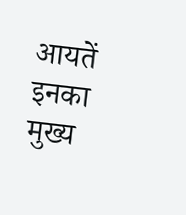आयतें
इनका मुख्य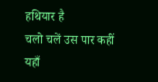हथियार है
चलो चलें उस पार कहीं
यहाँ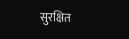सुरक्षित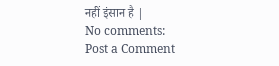नहीं इंसान है |
No comments:
Post a Comment